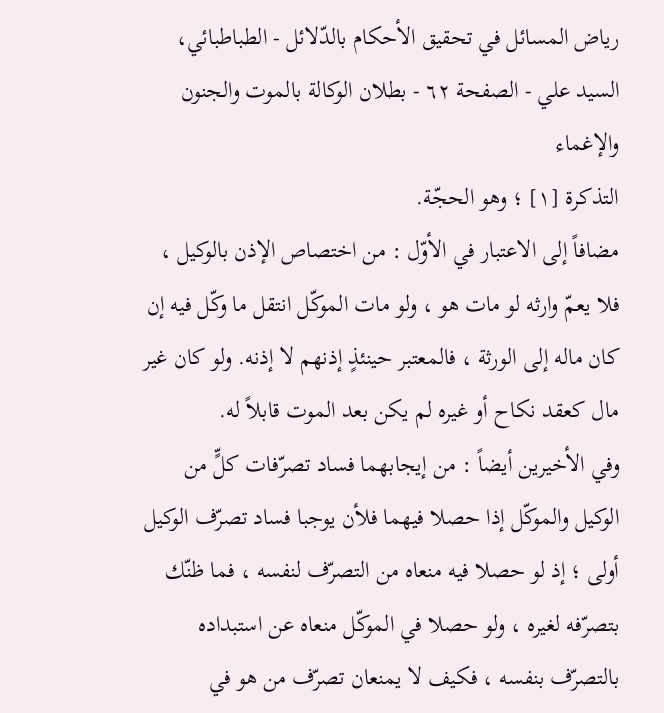رياض المسائل في تحقيق الأحكام بالدّلائل - الطباطبائي، السيد علي - الصفحة ٦٢ - بطلان الوكالة بالموت والجنون والإغماء
التذكرة [١] ؛ وهو الحجّة.
مضافاً إلى الاعتبار في الأوّل : من اختصاص الإذن بالوكيل ، فلا يعمّ وارثه لو مات هو ، ولو مات الموكّل انتقل ما وكّل فيه إن كان ماله إلى الورثة ، فالمعتبر حينئذٍ إذنهم لا إذنه. ولو كان غير مال كعقد نكاح أو غيره لم يكن بعد الموت قابلاً له.
وفي الأخيرين أيضاً : من إيجابهما فساد تصرّفات كلٍّ من الوكيل والموكّل إذا حصلا فيهما فلأن يوجبا فساد تصرّف الوكيل أولى ؛ إذ لو حصلا فيه منعاه من التصرّف لنفسه ، فما ظنّك بتصرّفه لغيره ، ولو حصلا في الموكّل منعاه عن استبداده بالتصرّف بنفسه ، فكيف لا يمنعان تصرّف من هو في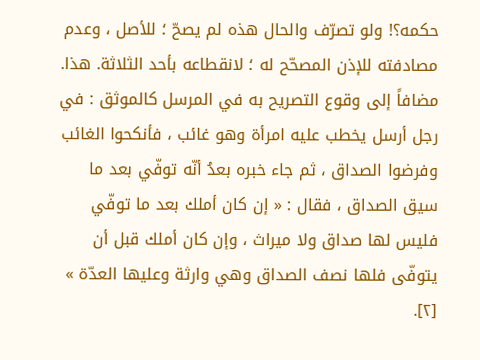حكمه؟! ولو تصرّف والحال هذه لم يصحّ ؛ للأصل ، وعدم مصادفته للإذن المصحّح له ؛ لانقطاعه بأحد الثلاثة. هذا.
مضافاً إلى وقوع التصريح به في المرسل كالموثق : في رجل أرسل يخطب عليه امرأة وهو غائب ، فأنكحوا الغائب وفرضوا الصداق ، ثم جاء خبره بعدُ أنّه توفّي بعد ما سيق الصداق ، فقال : « إن كان أملك بعد ما توفّي فليس لها صداق ولا ميراث ، وإن كان أملك قبل أن يتوفّى فلها نصف الصداق وهي وارثة وعليها العدّة » [٢].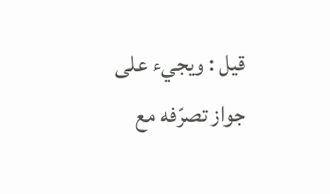قيل : ويجيء على جواز تصرّفه مع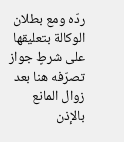ردّه ومع بطلان الوكالة بتعليقها على شرطٍ جواز تصرّفه هنا بعد زوال المانع بالإذن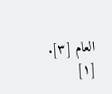العام [٣].
[١]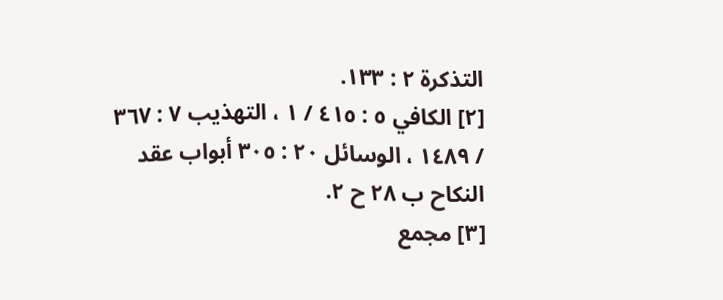التذكرة ٢ : ١٣٣.
[٢] الكافي ٥ : ٤١٥ / ١ ، التهذيب ٧ : ٣٦٧ / ١٤٨٩ ، الوسائل ٢٠ : ٣٠٥ أبواب عقد النكاح ب ٢٨ ح ٢.
[٣] مجمع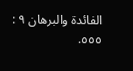الفائدة والبرهان ٩ : ٥٥٥.